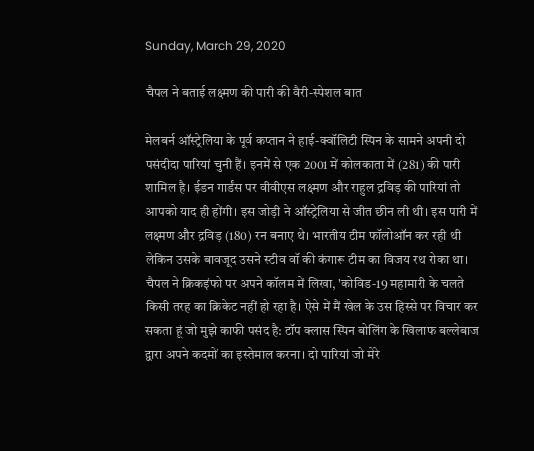Sunday, March 29, 2020

चैपल ने बताई लक्ष्मण की पारी की वैरी-स्पेशल बात

मेलबर्न ऑस्ट्रेलिया के पूर्व कप्तान ने हाई-क्वॉलिटी स्पिन के सामने अपनी दो पसंदीदा पारियां चुनी हैं। इनमें से एक 2001 में कोलकाता में (281) की पारी शामिल है। ईडन गार्डंस पर वीवीएस लक्ष्मण और राहुल द्रविड़ की पारियां तो आपको याद ही होंगी। इस जोड़ी ने ऑस्ट्रेलिया से जीत छीन ली थी। इस पारी में लक्ष्मण और द्रविड़ (180) रन बनाए थे। भारतीय टीम फॉलोऑन कर रही थी लेकिन उसके बावजूद उसने स्टीव वॉ की कंगारू टीम का विजय रथ रोका था। चैपल ने क्रिकइंफो पर अपने कॉलम में लिखा, 'कोविड-19 महामारी के चलते किसी तरह का क्रिकेट नहीं हो रहा है। ऐसे में मैं खेल के उस हिस्से पर विचार कर सकता हूं जो मुझे काफी पसंद है: टॉप क्लास स्पिन बोलिंग के खिलाफ बल्लेबाज द्वारा अपने कदमों का इस्तेमाल करना। दो पारियां जो मेरे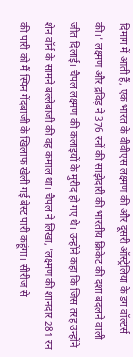दिमाग में आती हैं, एक भारत के वीवीएस लक्ष्मण की और दूसरी ऑस्ट्रेलिया के डग वॉल्टर्स की।' लक्ष्मण और द्रविड़ ने 376 रनों की साझेदारी की भारतीय क्रिकेट की दशा बदलने वाली जीत दिलाई। चैपल लक्ष्मण की कलाइयों के मुरीद हो गए थे। उन्होंने कहा कि जिस तरह उन्होंने शेन वॉर्न के सामने बल्लेबाजी की वह कमाल था। चैपल ने लिखा, 'लक्ष्मण की शानदार 281 रन की पारी को मैं स्पिन गेंदबाजी के खिलाफ खेली गई बेस्ट पारी कहूंगा। सीरीज से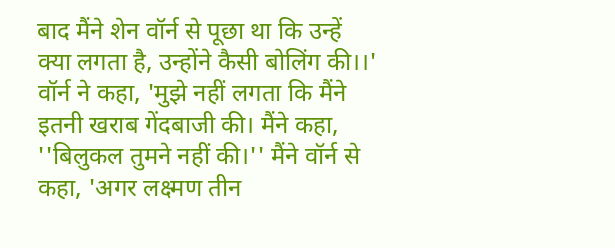बाद मैंने शेन वॉर्न से पूछा था कि उन्हें क्या लगता है, उन्होंने कैसी बोलिंग की।।' वॉर्न ने कहा, 'मुझे नहीं लगता कि मैंने इतनी खराब गेंदबाजी की। मैंने कहा, ''बिलुकल तुमने नहीं की।'' मैंने वॉर्न से कहा, 'अगर लक्ष्मण तीन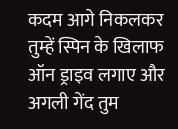कदम आगे निकलकर तुम्हें स्पिन के खिलाफ ऑन ड्राइव लगाए और अगली गेंद तुम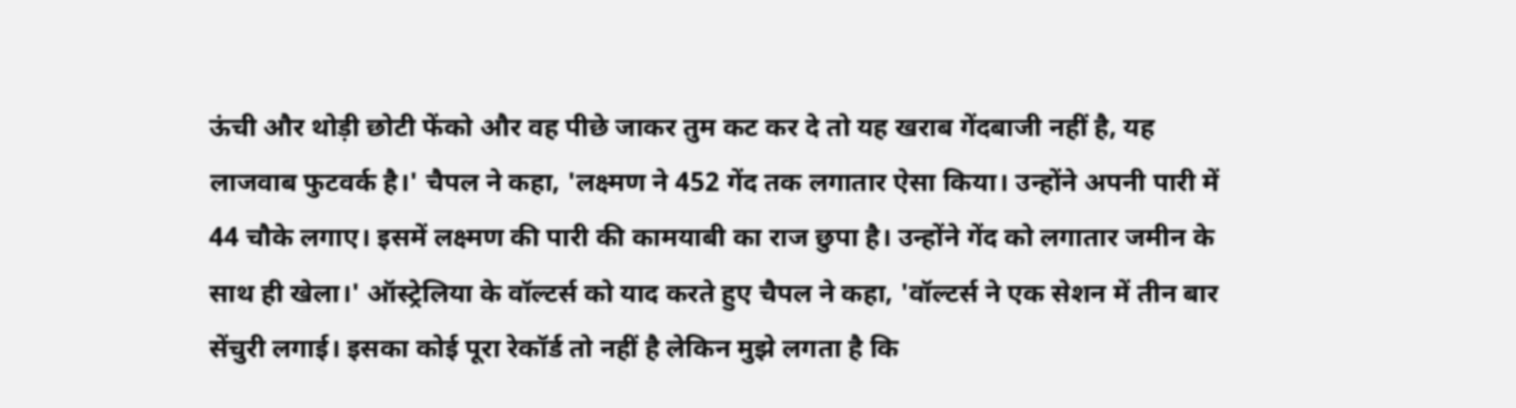ऊंची और थोड़ी छोटी फेंको और वह पीछे जाकर तुम कट कर दे तो यह खराब गेंदबाजी नहीं है, यह लाजवाब फुटवर्क है।' चैपल ने कहा, 'लक्ष्मण ने 452 गेंद तक लगातार ऐसा किया। उन्होंने अपनी पारी में 44 चौके लगाए। इसमें लक्ष्मण की पारी की कामयाबी का राज छुपा है। उन्होंने गेंद को लगातार जमीन के साथ ही खेला।' ऑस्ट्रेलिया के वॉल्टर्स को याद करते हुए चैपल ने कहा, 'वॉल्टर्स ने एक सेशन में तीन बार सेंचुरी लगाई। इसका कोई पूरा रेकॉर्ड तो नहीं है लेकिन मुझे लगता है कि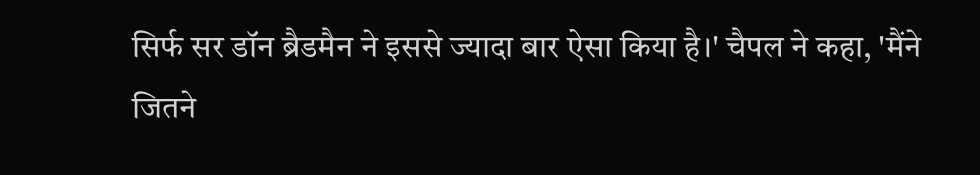सिर्फ सर डॉन ब्रैडमैन ने इससे ज्यादा बार ऐसा किया है।' चैपल ने कहा, 'मैंने जितने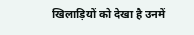खिलाड़ियों को देखा है उनमें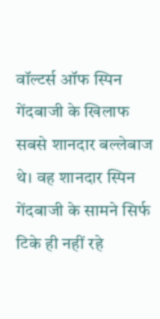वॉल्टर्स ऑफ स्पिन गेंदबाजी के खिलाफ सबसे शानदार बल्लेबाज थे। वह शानदार स्पिन गेंदबाजी के सामने सिर्फ टिके ही नहीं रहे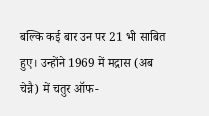बल्कि कई बार उन पर 21 भी साबित हुए। उन्होंने 1969 में मद्रास (अब चेन्नै) में चतुर ऑफ-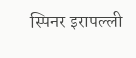स्पिनर इरापल्ली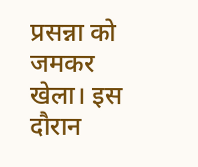प्रसन्ना को जमकर खेला। इस दौरान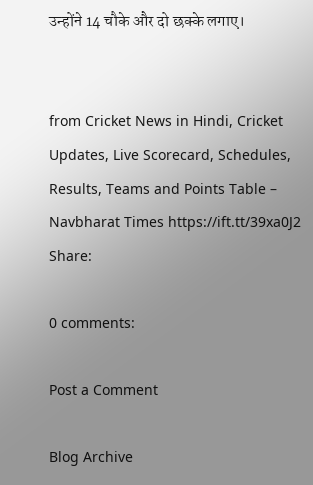उन्होंने 14 चौके और दो छक्के लगाए।


from Cricket News in Hindi, Cricket Updates, Live Scorecard, Schedules, Results, Teams and Points Table – Navbharat Times https://ift.tt/39xa0J2
Share:

0 comments:

Post a Comment

Blog Archive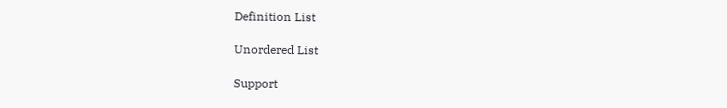Definition List

Unordered List

Support